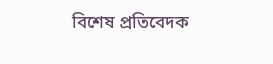বিশেষ প্রতিবেদক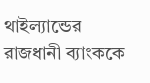থাইল্যান্ডের রাজধানী ব্যাংককে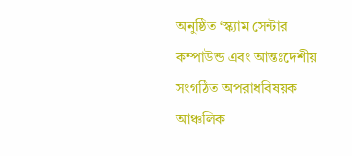অনুষ্ঠিত ‘স্ক্যাম সেন্টার কম্পাউন্ড এবং আন্তঃদেশীয় সংগঠিত অপরাধবিষয়ক আঞ্চলিক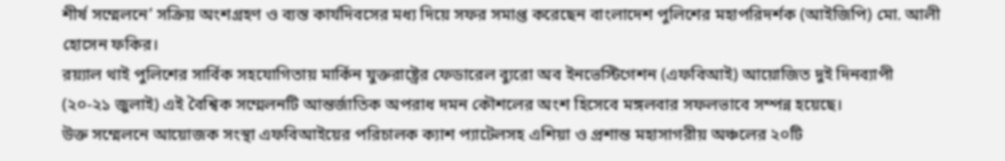শীর্ষ সম্মেলনে’ সক্রিয় অংশগ্রহণ ও ব্যস্ত কার্যদিবসের মধ্য দিয়ে সফর সমাপ্ত করেছেন বাংলাদেশ পুলিশের মহাপরিদর্শক (আইজিপি) মো. আলী হোসেন ফকির।
রয়্যাল থাই পুলিশের সার্বিক সহযোগিতায় মার্কিন যুক্তরাষ্ট্রের ফেডারেল ব্যুরো অব ইনভেস্টিগেশন (এফবিআই) আয়োজিত দুই দিনব্যাপী (২০-২১ জুলাই) এই বৈশ্বিক সম্মেলনটি আন্তর্জাতিক অপরাধ দমন কৌশলের অংশ হিসেবে মঙ্গলবার সফলভাবে সম্পন্ন হয়েছে।
উক্ত সম্মেলনে আয়োজক সংস্থা এফবিআইয়ের পরিচালক ক্যাশ প্যাটেলসহ এশিয়া ও প্রশান্ত মহাসাগরীয় অঞ্চলের ২০টি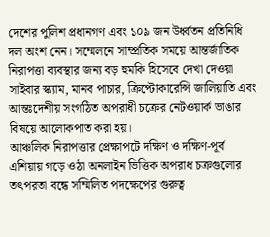দেশের পুলিশ প্রধানগণ এবং ১০৯ জন উর্ধ্বতন প্রতিনিধি দল অংশ নেন। সম্মেলনে সাম্প্রতিক সময়ে আন্তর্জাতিক নিরাপত্তা ব্যবস্থার জন্য বড় হুমকি হিসেবে দেখা দেওয়া সাইবার স্ক্যাম, মানব পাচার, ক্রিপ্টোকারেন্সি জালিয়াতি এবং আন্তঃদেশীয় সংগঠিত অপরাধী চক্রের নেটওয়ার্ক ভাঙার বিষয়ে আলোকপাত করা হয়।
আঞ্চলিক নিরাপত্তার প্রেক্ষাপটে দক্ষিণ ও দক্ষিণ-পূর্ব এশিয়ায় গড়ে ওঠা অনলাইন ভিত্তিক অপরাধ চক্রগুলোর তৎপরতা বন্ধে সম্মিলিত পদক্ষেপের গুরুত্ব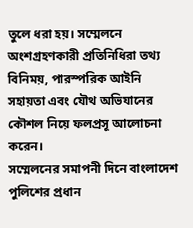তুলে ধরা হয়। সম্মেলনে অংশগ্রহণকারী প্রতিনিধিরা তথ্য বিনিময়, পারস্পরিক আইনি সহায়তা এবং যৌথ অভিযানের কৌশল নিয়ে ফলপ্রসূ আলোচনা করেন।
সম্মেলনের সমাপনী দিনে বাংলাদেশ পুলিশের প্রধান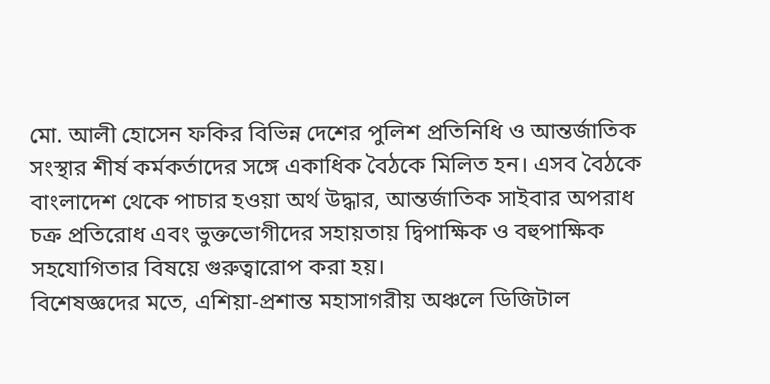মো. আলী হোসেন ফকির বিভিন্ন দেশের পুলিশ প্রতিনিধি ও আন্তর্জাতিক সংস্থার শীর্ষ কর্মকর্তাদের সঙ্গে একাধিক বৈঠকে মিলিত হন। এসব বৈঠকে বাংলাদেশ থেকে পাচার হওয়া অর্থ উদ্ধার, আন্তর্জাতিক সাইবার অপরাধ চক্র প্রতিরোধ এবং ভুক্তভোগীদের সহায়তায় দ্বিপাক্ষিক ও বহুপাক্ষিক সহযোগিতার বিষয়ে গুরুত্বারোপ করা হয়।
বিশেষজ্ঞদের মতে, এশিয়া-প্রশান্ত মহাসাগরীয় অঞ্চলে ডিজিটাল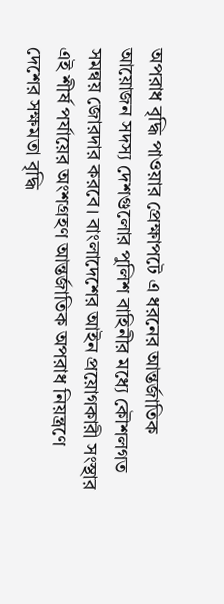অপরাধ বৃদ্ধি পাওয়ার প্রেক্ষাপটে এ ধরনের আন্তর্জাতিক আয়োজন সদস্য দেশগুলোর পুলিশ বাহিনীর মধ্যে কৌশলগত সমন্বয় জোরদার করবে। বাংলাদেশের আইন প্রয়োগকারী সংস্থার এই শীর্ষ পর্যায়ের অংশগ্রহণ আন্তর্জাতিক অপরাধ নিয়ন্ত্রণে দেশের সক্ষমতা বৃদ্ধি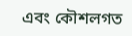এবং কৌশলগত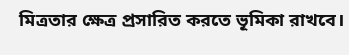মিত্রতার ক্ষেত্র প্রসারিত করতে ভূমিকা রাখবে।